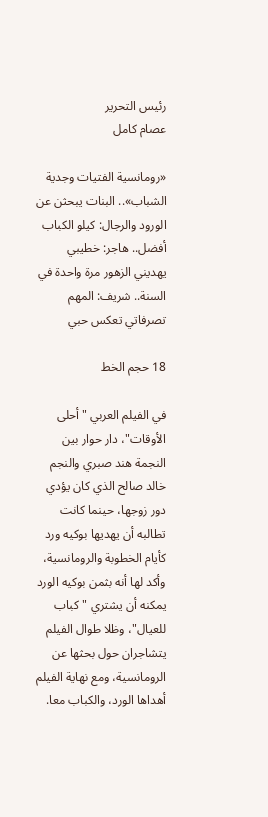رئيس التحرير
عصام كامل

«رومانسية الفتيات وجدية الشباب».. البنات يبحثن عن الورود والرجال: كيلو الكباب أفضل.. هاجر: خطيبي يهديني الزهور مرة واحدة في السنة.. شريف: المهم تصرفاتي تعكس حبي

18 حجم الخط

في الفيلم العربي "أحلى الأوقات"، دار حوار بين النجمة هند صبري والنجم خالد صالح الذي كان يؤدي دور زوجها، حينما كانت تطالبه أن يهديها بوكيه ورد كأيام الخطوبة والرومانسية، وأكد لها أنه بثمن بوكيه الورد يمكنه أن يشتري "كباب للعيال"، وظلا طوال الفيلم يتشاجران حول بحثها عن الرومانسية، ومع نهاية الفيلم أهداها الورد، والكباب معا.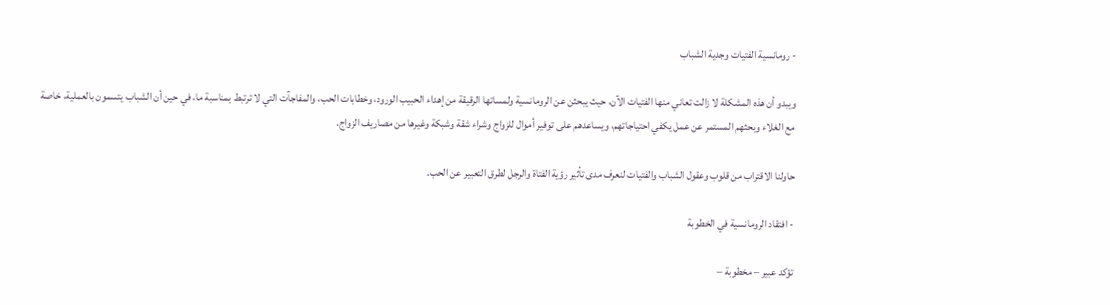- رومانسية الفتيات وجدية الشباب

ويبدو أن هذه المشكلة لا زالت تعاني منها الفتيات الآن، حيث يبحثن عن الرومانسية ولمساتها الرقيقة من إهداء الحبيب الورود، وخطابات الحب، والمفاجآت التي لا ترتبط بمناسبة ما، في حين أن الشباب يتسمون بالعملية، خاصة مع الغلاء وبحثهم المستمر عن عمل يكفي احتياجاتهم، ويساعدهم على توفير أموال للزواج وشراء شقة وشبكة وغيرها من مصاريف الزواج.

حاولنا الاقتراب من قلوب وعقول الشباب والفتيات لنعرف مدى تأثير رؤية الفتاة والرجل لطرق التعبير عن الحب.

- افتقاد الرومانسية في الخطوبة

تؤكد عبير – مخطوبة –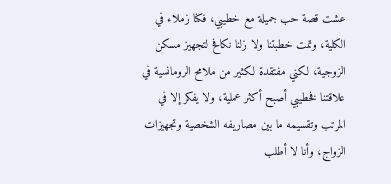عشت قصة حب جميلة مع خطيبي، فكنا زملاء في الكلية، وتمت خطبتنا ولا زلنا نكافح لتجهيز مسكن الزوجية، لكني مفتقدة لكثير من ملامح الرومانسية في علاقتنا فخطيبي أصبح أكثر عملية، ولا يفكر إلا في المرتب وتقسيمه ما بين مصاريفه الشخصية وتجهيزات الزواج، وأنا لا أطلب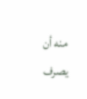منه أن يصرف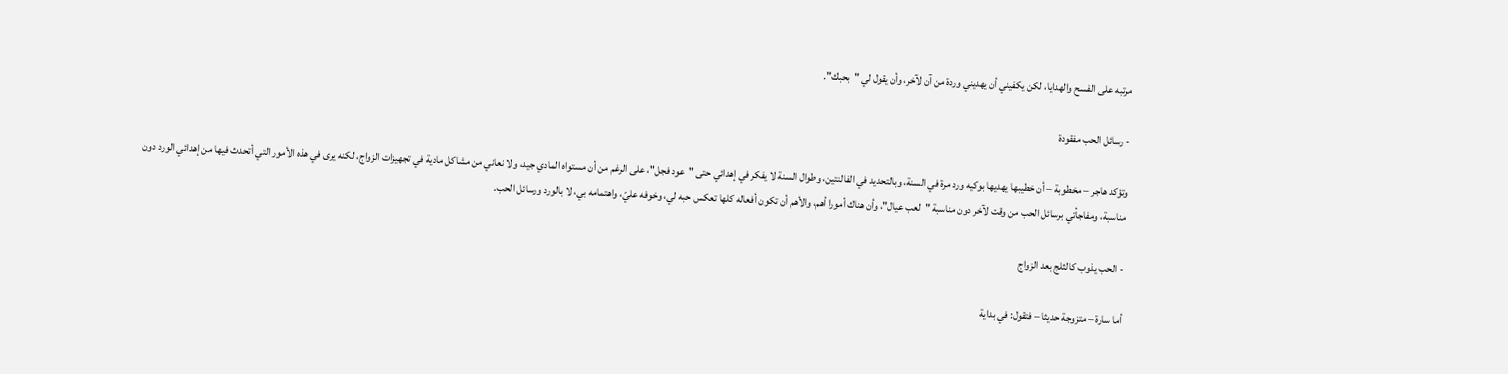مرتبه على الفسح والهدايا، لكن يكفيني أن يهديني وردة من آن لآخر، وأن يقول لي "بحبك".

- رسائل الحب مفقودة

وتؤكد هاجر – مخطوبة – أن خطيبها يهديها بوكيه ورد مرة في السنة، وبالتحديد في الفالنتين، وطوال السنة لا يفكر في إهدائي حتى "عود فجل"، على الرغم من أن مستواه المادي جيد، ولا نعاني من مشاكل مادية في تجهيزات الزواج، لكنه يرى في هذه الأمور التي أتحدث فيها من إهدائي الورد دون مناسبة، ومفاجأتي برسائل الحب من وقت لآخر دون مناسبة "لعب عيال"، وأن هناك أمورا أهم، والأهم أن تكون أفعاله كلها تعكس حبه لي، وخوفه عليّ، واهتمامه بي، لا بالورد ورسائل الحب.

- الحب يذوب كالثلج بعد الزواج

أما سارة – متزوجة حديثا – فتقول: في بداية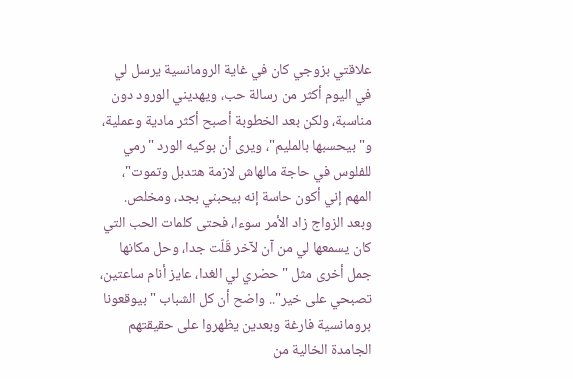علاقتي بزوجي كان في غاية الرومانسية يرسل لي في اليوم أكثر من رسالة حب، ويهديني الورود دون مناسبة، ولكن بعد الخطوبة أصبح أكثر مادية وعملية، و"بيحسبها بالمليم"، ويرى أن بوكيه الورد "رمي للفلوس في حاجة مالهاش لازمة هتدبل وتموت"، المهم إني أكون حاسة إنه بيحبني بجد، ومخلص.
وبعد الزواج زاد الأمر سوءا، فحتى كلمات الحب التي كان يسمعها لي من آن لآخر قَلّت جدا، وحل مكانها جمل أخرى مثل "حضري لي الغدا، عايز أنام ساعتين، تصبحي على خير".. واضح أن كل الشباب "بيوقعونا برومانسية فارغة وبعدين يظهروا على حقيقتهم الجامدة الخالية من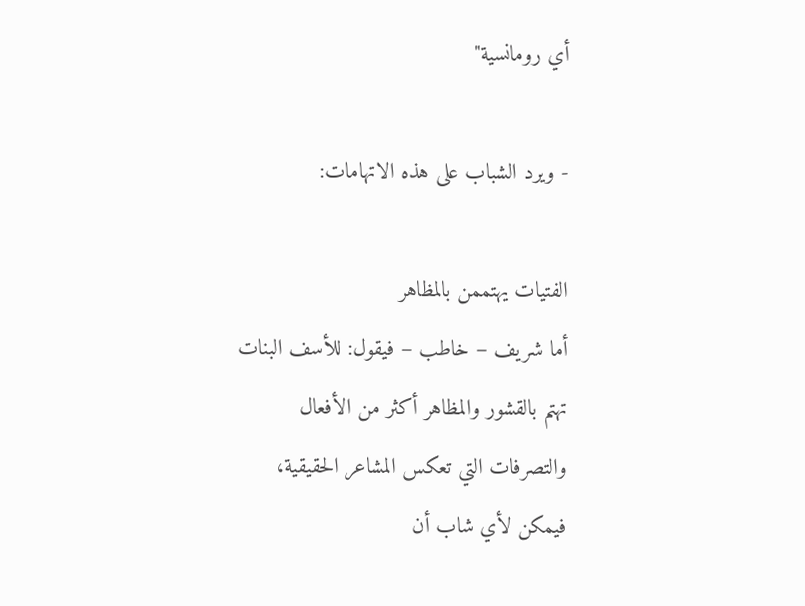أي رومانسية"

- ويرد الشباب على هذه الاتهامات:

الفتيات يهتممن بالمظاهر
أما شريف – خاطب – فيقول: للأسف البنات تهتم بالقشور والمظاهر أكثر من الأفعال والتصرفات التي تعكس المشاعر الحقيقية، فيمكن لأي شاب أن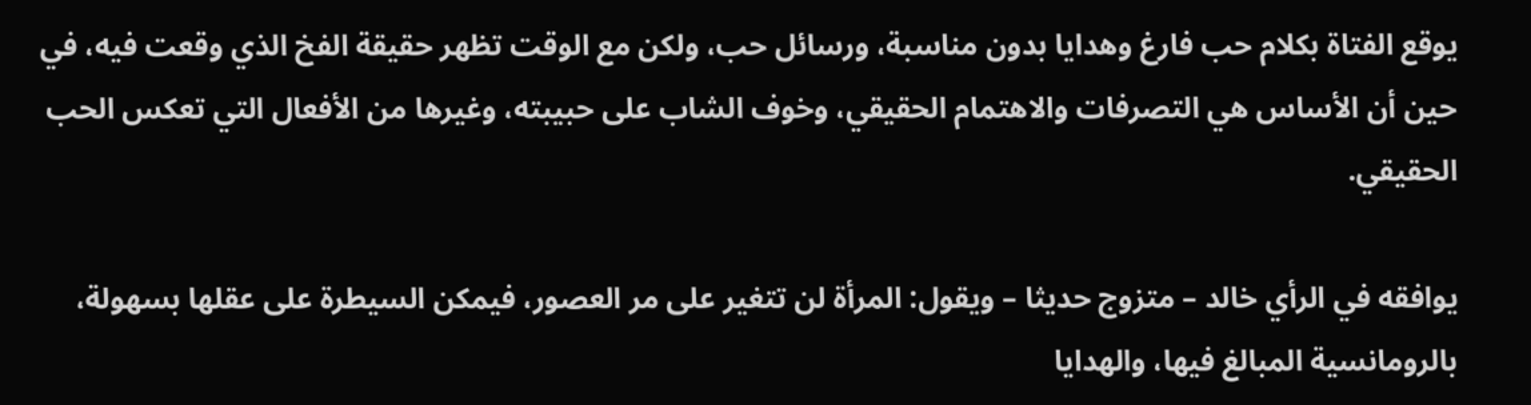يوقع الفتاة بكلام حب فارغ وهدايا بدون مناسبة، ورسائل حب، ولكن مع الوقت تظهر حقيقة الفخ الذي وقعت فيه، في حين أن الأساس هي التصرفات والاهتمام الحقيقي، وخوف الشاب على حبيبته، وغيرها من الأفعال التي تعكس الحب الحقيقي.

يوافقه في الرأي خالد – متزوج حديثا – ويقول: المرأة لن تتغير على مر العصور، فيمكن السيطرة على عقلها بسهولة، بالرومانسية المبالغ فيها، والهدايا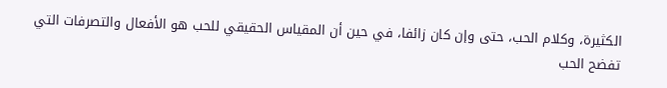الكثيرة، وكلام الحب، حتى وإن كان زائفا، في حين أن المقياس الحقيقي للحب هو الأفعال والتصرفات التي تفضح الحب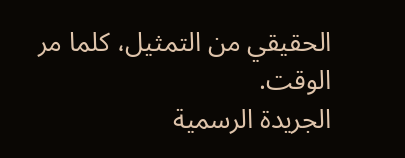الحقيقي من التمثيل، كلما مر الوقت.
الجريدة الرسمية